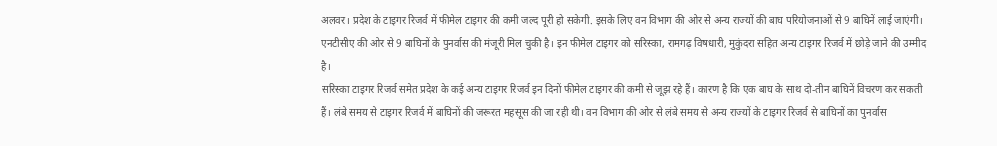अलवर। प्रदेश के टाइगर रिजर्व में फीमेल टाइगर की कमी जल्द पूरी हो सकेगी. इसके लिए वन विभाग की ओर से अन्य राज्यों की बाघ परियोजनाओं से 9 बाघिनें लाई जाएंगी। एनटीसीए की ओर से 9 बाघिनों के पुनर्वास की मंजूरी मिल चुकी है। इन फीमेल टाइगर को सरिस्का, रामगढ़ विषधारी, मुकुंदरा सहित अन्य टाइगर रिजर्व में छोड़े जाने की उम्मीद है।
सरिस्का टाइगर रिजर्व समेत प्रदेश के कई अन्य टाइगर रिजर्व इन दिनों फीमेल टाइगर की कमी से जूझ रहे हैं। कारण है कि एक बाघ के साथ दो-तीन बाघिनें विचरण कर सकती हैं। लंबे समय से टाइगर रिजर्व में बाघिनों की जरूरत महसूस की जा रही थी। वन विभाग की ओर से लंबे समय से अन्य राज्यों के टाइगर रिजर्व से बाघिनों का पुनर्वास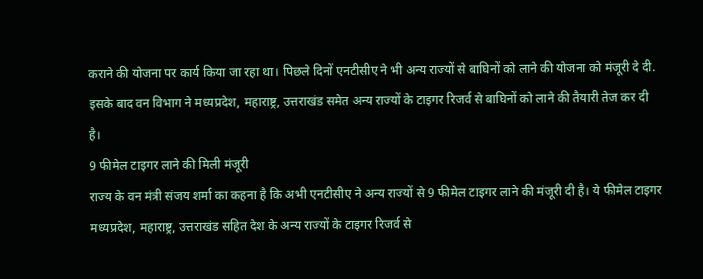कराने की योजना पर कार्य किया जा रहा था। पिछले दिनों एनटीसीए ने भी अन्य राज्यों से बाघिनों को लाने की योजना को मंजूरी दे दी. इसके बाद वन विभाग ने मध्यप्रदेश, महाराष्ट्र, उत्तराखंड समेत अन्य राज्यों के टाइगर रिजर्व से बाघिनों को लाने की तैयारी तेज कर दी है।
9 फीमेल टाइगर लाने की मिली मंजूरी
राज्य के वन मंत्री संजय शर्मा का कहना है कि अभी एनटीसीए ने अन्य राज्यों से 9 फीमेल टाइगर लाने की मंजूरी दी है। ये फीमेल टाइगर मध्यप्रदेश, महाराष्ट्र, उत्तराखंड सहित देश के अन्य राज्यों के टाइगर रिजर्व से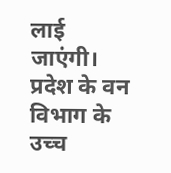लाई जाएंगी। प्रदेश के वन विभाग के उच्च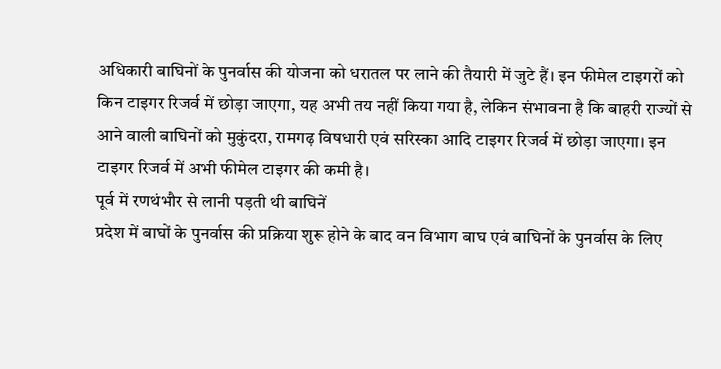अधिकारी बाघिनों के पुनर्वास की योजना को धरातल पर लाने की तैयारी में जुटे हैं। इन फीमेल टाइगरों को किन टाइगर रिजर्व में छोड़ा जाएगा, यह अभी तय नहीं किया गया है, लेकिन संभावना है कि बाहरी राज्यों से आने वाली बाघिनों को मुकुंदरा, रामगढ़ विषधारी एवं सरिस्का आदि टाइगर रिजर्व में छोड़ा जाएगा। इन टाइगर रिजर्व में अभी फीमेल टाइगर की कमी है।
पूर्व में रणथंभौर से लानी पड़ती थी बाघिनें
प्रदेश में बाघों के पुनर्वास की प्रक्रिया शुरू होने के बाद वन विभाग बाघ एवं बाघिनों के पुनर्वास के लिए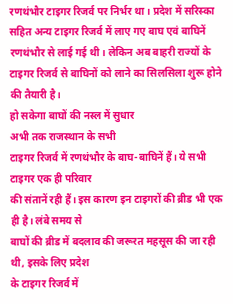रणथंभौर टाइगर रिजर्व पर निर्भर था। प्रदेश में सरिस्का सहित अन्य टाइगर रिजर्व में लाए गए बाघ एवं बाघिनें रणथंभौर से लाई गई थी। लेकिन अब बाहरी राज्यों के टाइगर रिजर्व से बाघिनों को लाने का सिलसिला शुरू होने की तैयारी है।
हो सकेगा बाघों की नस्ल में सुधार
अभी तक राजस्थान के सभी
टाइगर रिजर्व में रणथंभौर के बाघ-बाघिनें हैं। ये सभी टाइगर एक ही परिवार
की संतानें रही हैं। इस कारण इन टाइगरों की ब्रीड भी एक ही है। लंबे समय से
बाघों की ब्रीड में बदलाव की जरूरत महसूस की जा रही थी, इसके लिए प्रदेश
के टाइगर रिजर्व में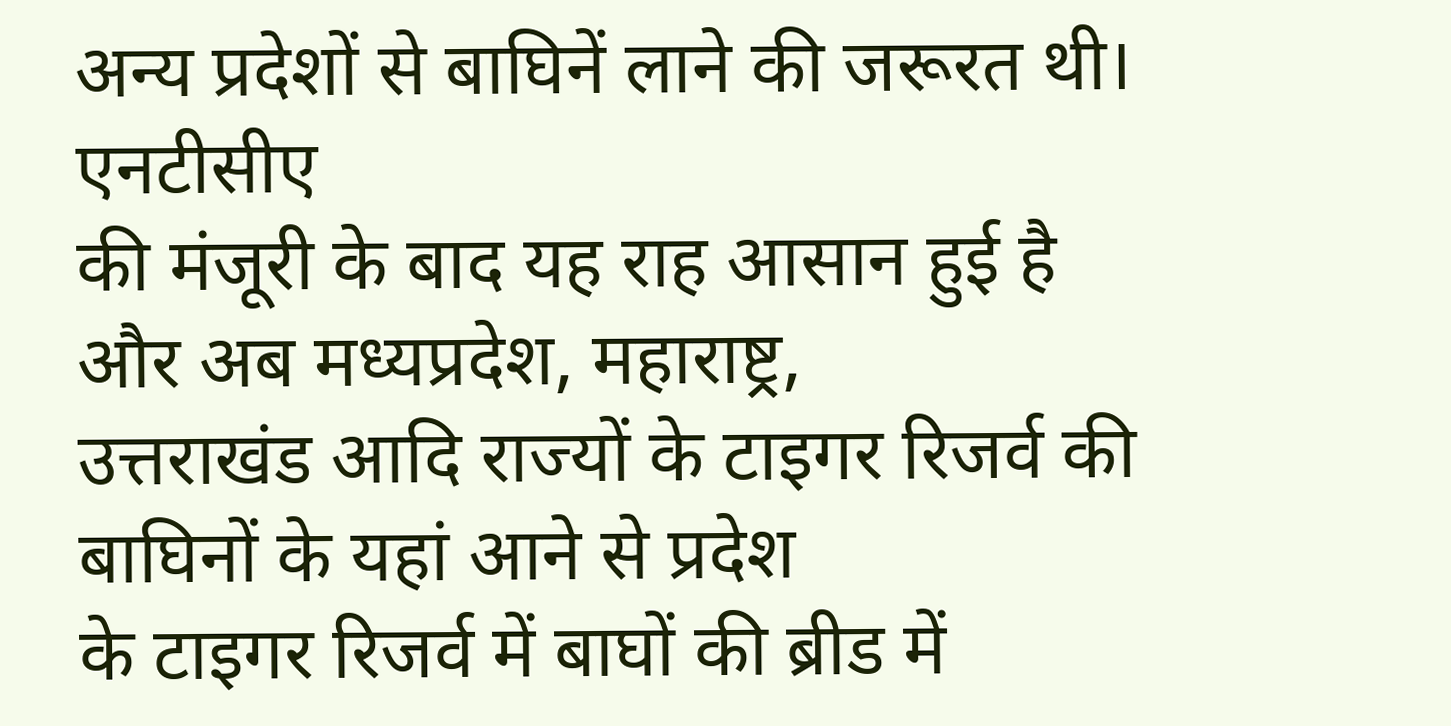अन्य प्रदेशों से बाघिनें लाने की जरूरत थी। एनटीसीए
की मंजूरी के बाद यह राह आसान हुई है और अब मध्यप्रदेश, महाराष्ट्र,
उत्तराखंड आदि राज्यों के टाइगर रिजर्व की बाघिनों के यहां आने से प्रदेश
के टाइगर रिजर्व में बाघों की ब्रीड में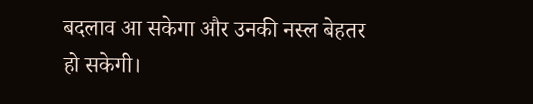बदलाव आ सकेगा और उनकी नस्ल बेहतर
हो सकेगी।